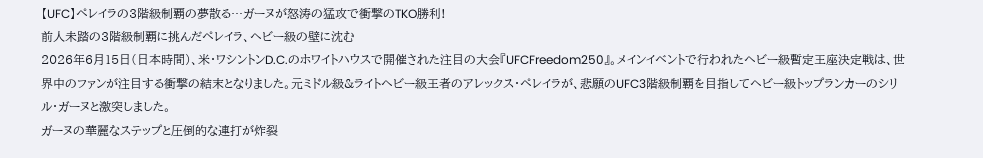【UFC】ペレイラの3階級制覇の夢散る…ガーヌが怒涛の猛攻で衝撃のTKO勝利!
前人未踏の3階級制覇に挑んだペレイラ、ヘビー級の壁に沈む
2026年6月15日(日本時間)、米・ワシントンD.C.のホワイトハウスで開催された注目の大会『UFCFreedom250』。メインイベントで行われたヘビー級暫定王座決定戦は、世界中のファンが注目する衝撃の結末となりました。元ミドル級&ライトヘビー級王者のアレックス・ペレイラが、悲願のUFC3階級制覇を目指してヘビー級トップランカーのシリル・ガーヌと激突しました。
ガーヌの華麗なステップと圧倒的な連打が炸裂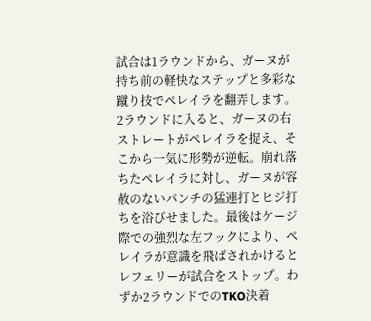試合は1ラウンドから、ガーヌが持ち前の軽快なステップと多彩な蹴り技でペレイラを翻弄します。2ラウンドに入ると、ガーヌの右ストレートがペレイラを捉え、そこから一気に形勢が逆転。崩れ落ちたペレイラに対し、ガーヌが容赦のないパンチの猛連打とヒジ打ちを浴びせました。最後はケージ際での強烈な左フックにより、ペレイラが意識を飛ばされかけるとレフェリーが試合をストップ。わずか2ラウンドでのTKO決着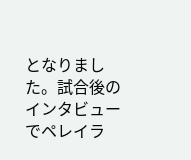となりました。試合後のインタビューでペレイラ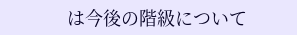は今後の階級について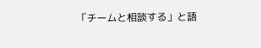「チームと相談する」と語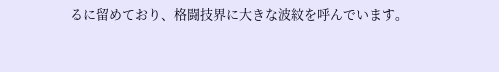るに留めており、格闘技界に大きな波紋を呼んでいます。